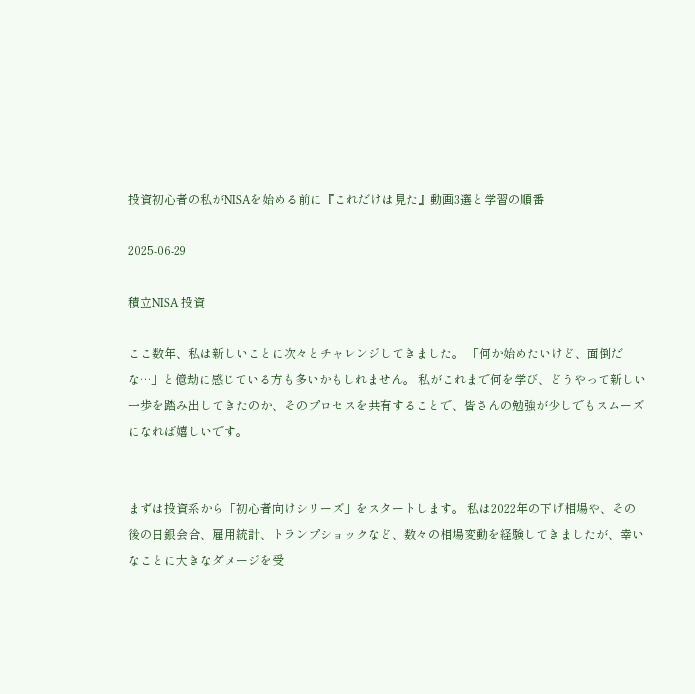投資初心者の私がNISAを始める前に『これだけは見た』動画3選と学習の順番

2025-06-29

積立NISA 投資

ここ数年、私は新しいことに次々とチャレンジしてきました。 「何か始めたいけど、面倒だな…」と億劫に感じている方も多いかもしれません。 私がこれまで何を学び、どうやって新しい一歩を踏み出してきたのか、そのプロセスを共有することで、皆さんの勉強が少しでもスムーズになれば嬉しいです。


まずは投資系から「初心者向けシリーズ」をスタートします。 私は2022年の下げ相場や、その後の日銀会合、雇用統計、トランプショックなど、数々の相場変動を経験してきましたが、幸いなことに大きなダメージを受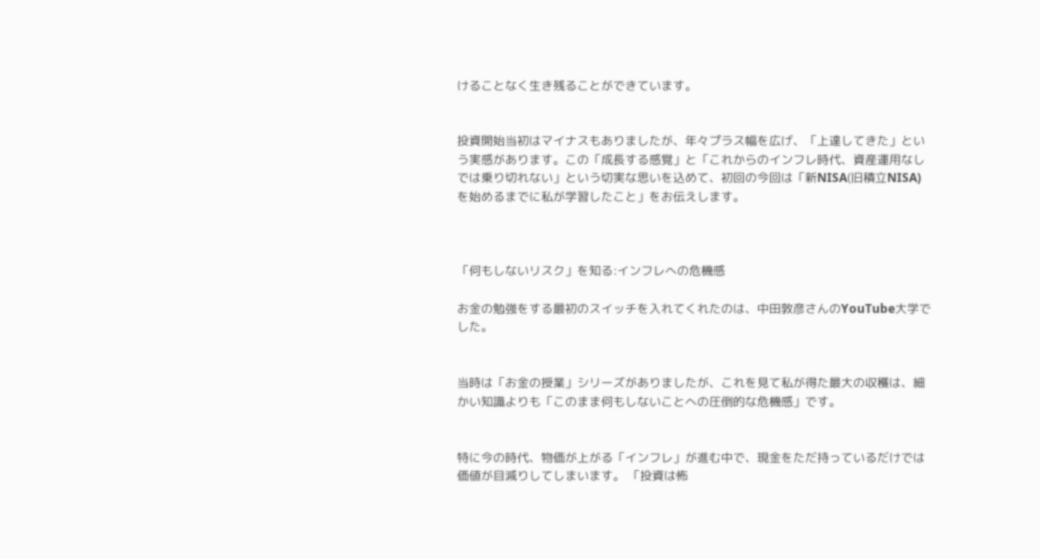けることなく生き残ることができています。


投資開始当初はマイナスもありましたが、年々プラス幅を広げ、「上達してきた」という実感があります。この「成長する感覚」と「これからのインフレ時代、資産運用なしでは乗り切れない」という切実な思いを込めて、初回の今回は「新NISA(旧積立NISA)を始めるまでに私が学習したこと」をお伝えします。



「何もしないリスク」を知る:インフレへの危機感

お金の勉強をする最初のスイッチを入れてくれたのは、中田敦彦さんのYouTube大学でした。


当時は「お金の授業」シリーズがありましたが、これを見て私が得た最大の収穫は、細かい知識よりも「このまま何もしないことへの圧倒的な危機感」です。


特に今の時代、物価が上がる「インフレ」が進む中で、現金をただ持っているだけでは価値が目減りしてしまいます。 「投資は怖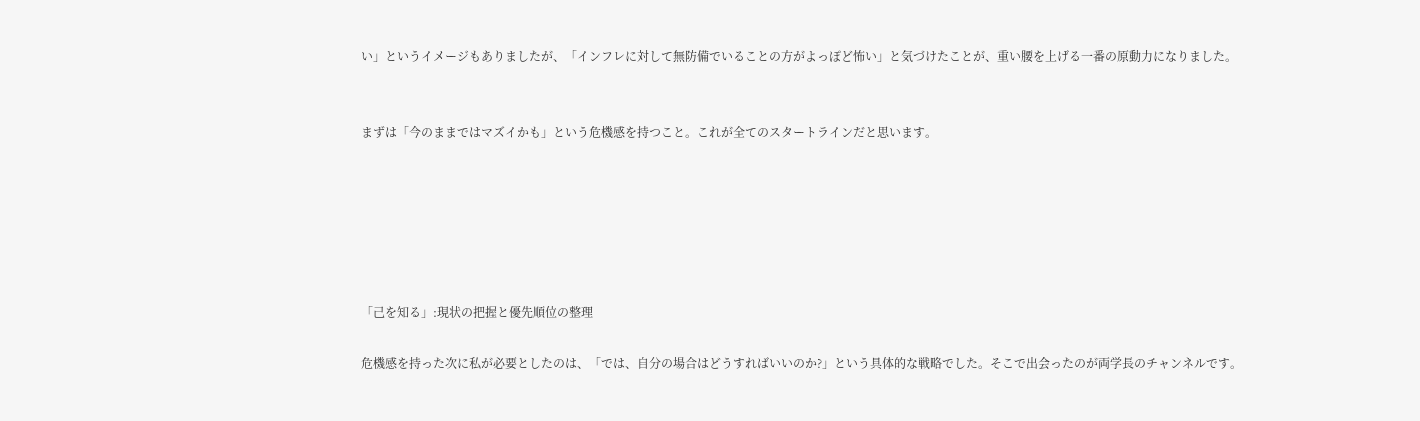い」というイメージもありましたが、「インフレに対して無防備でいることの方がよっぽど怖い」と気づけたことが、重い腰を上げる一番の原動力になりました。


まずは「今のままではマズイかも」という危機感を持つこと。これが全てのスタートラインだと思います。






「己を知る」:現状の把握と優先順位の整理

危機感を持った次に私が必要としたのは、「では、自分の場合はどうすればいいのか?」という具体的な戦略でした。そこで出会ったのが両学長のチャンネルです。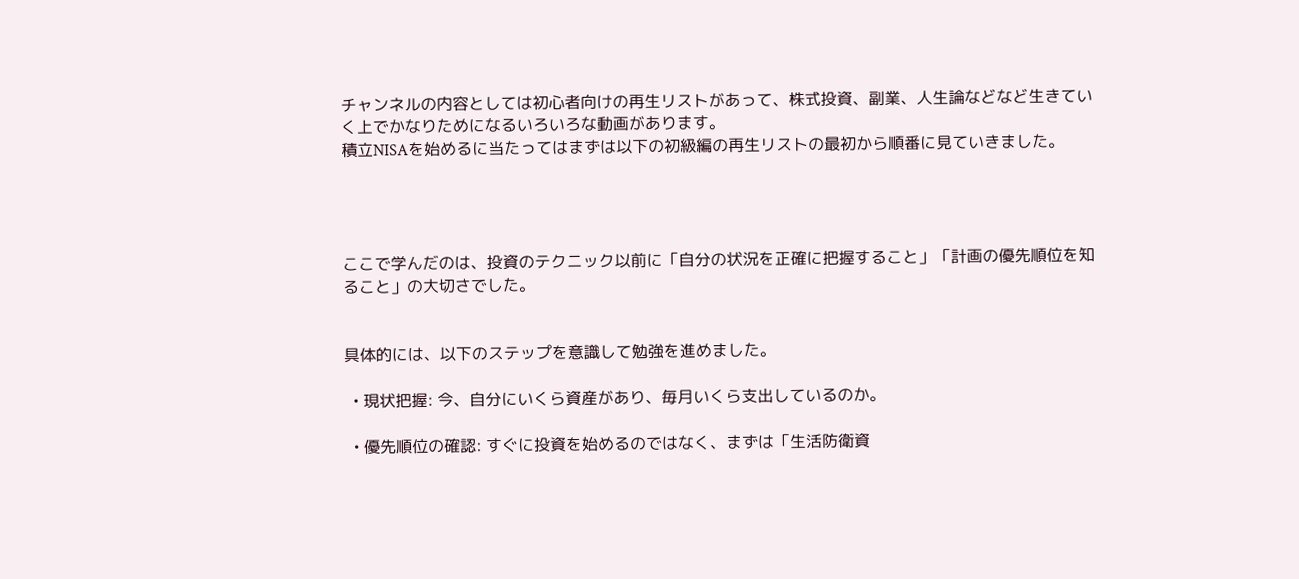チャンネルの内容としては初心者向けの再生リストがあって、株式投資、副業、人生論などなど生きていく上でかなりためになるいろいろな動画があります。
積立NISAを始めるに当たってはまずは以下の初級編の再生リストの最初から順番に見ていきました。




ここで学んだのは、投資のテクニック以前に「自分の状況を正確に把握すること」「計画の優先順位を知ること」の大切さでした。


具体的には、以下のステップを意識して勉強を進めました。

  • 現状把握: 今、自分にいくら資産があり、毎月いくら支出しているのか。

  • 優先順位の確認: すぐに投資を始めるのではなく、まずは「生活防衛資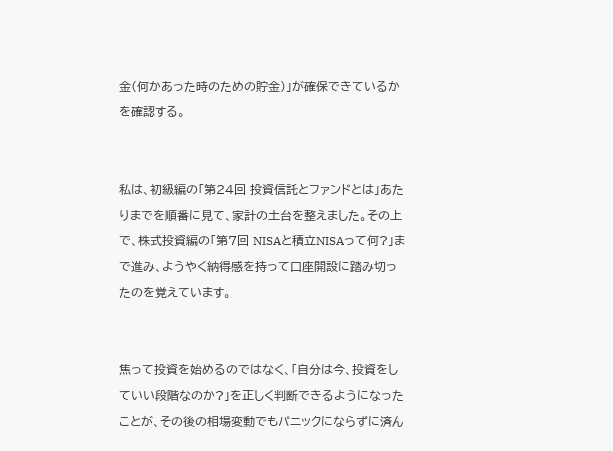金(何かあった時のための貯金)」が確保できているかを確認する。


私は、初級編の「第24回 投資信託とファンドとは」あたりまでを順番に見て、家計の土台を整えました。その上で、株式投資編の「第7回 NISAと積立NISAって何?」まで進み、ようやく納得感を持って口座開設に踏み切ったのを覚えています。


焦って投資を始めるのではなく、「自分は今、投資をしていい段階なのか?」を正しく判断できるようになったことが、その後の相場変動でもパニックにならずに済ん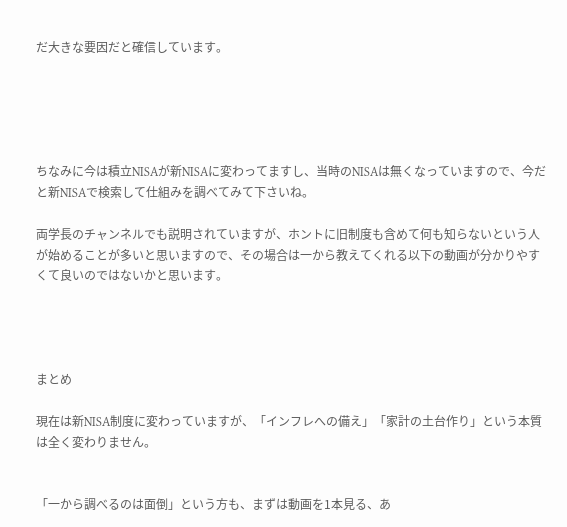だ大きな要因だと確信しています。





ちなみに今は積立NISAが新NISAに変わってますし、当時のNISAは無くなっていますので、今だと新NISAで検索して仕組みを調べてみて下さいね。

両学長のチャンネルでも説明されていますが、ホントに旧制度も含めて何も知らないという人が始めることが多いと思いますので、その場合は一から教えてくれる以下の動画が分かりやすくて良いのではないかと思います。




まとめ

現在は新NISA制度に変わっていますが、「インフレへの備え」「家計の土台作り」という本質は全く変わりません。


「一から調べるのは面倒」という方も、まずは動画を1本見る、あ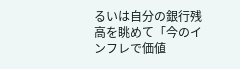るいは自分の銀行残高を眺めて「今のインフレで価値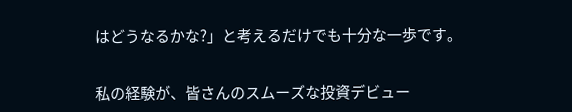はどうなるかな?」と考えるだけでも十分な一歩です。


私の経験が、皆さんのスムーズな投資デビュー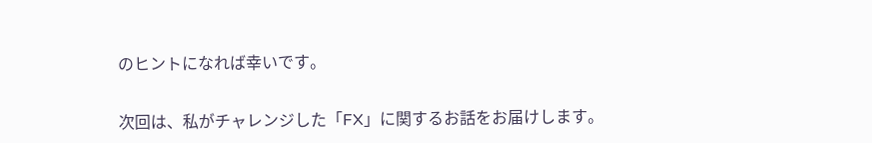のヒントになれば幸いです。


次回は、私がチャレンジした「FX」に関するお話をお届けします。